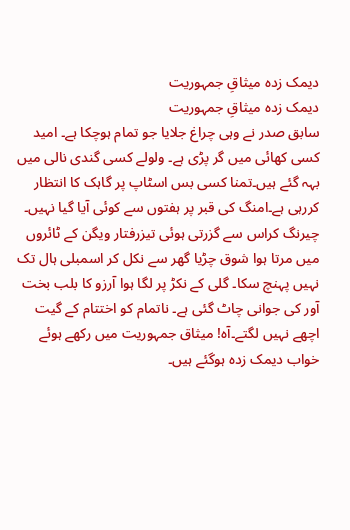دیمک زدہ میثاقِ جمہوریت
دیمک زدہ میثاقِ جمہوریت
سابق صدر نے وہی چراغ جلایا جو تمام ہوچکا ہے۔ امید کسی کھائی میں گر پڑی ہے۔ ولولے کسی گندی نالی میں بہہ گئے ہیں۔تمنا کسی بس اسٹاپ پر گاہک کا انتظار کررہی ہے۔امنگ کی قبر پر ہفتوں سے کوئی آیا گیا نہیں۔ چیرنگ کراس سے گزرتی ہوئی تیزرفتار ویگن کے ٹائروں میں مرتا ہوا شوق چڑیا گھر سے نکل کر اسمبلی ہال تک نہیں پہنچ سکا۔ گلی کے نکڑ پر لگا ہوا آرزو کا بلب بخت آور کی جوانی چاٹ گئی ہے۔ ناتمام کو اختتام کے گیت اچھے نہیں لگتے۔آہ! میثاق جمہوریت میں رکھے ہوئے خواب دیمک زدہ ہوگئے ہیں۔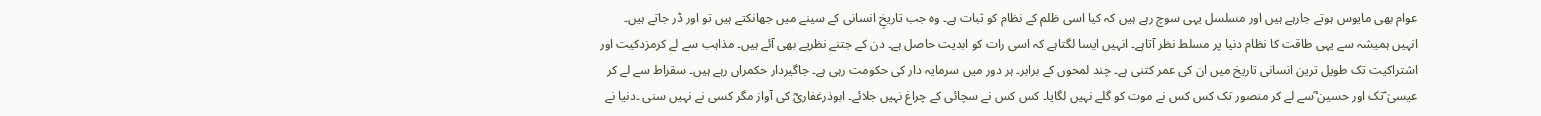عوام بھی مایوس ہوتے جارہے ہیں اور مسلسل یہی سوچ رہے ہیں کہ کیا اسی ظلم کے نظام کو ثبات ہے۔ وہ جب تاریخِ انسانی کے سینے میں جھانکتے ہیں تو اور ڈر جاتے ہیں۔ انہیں ہمیشہ سے یہی طاقت کا نظام دنیا پر مسلط نظر آتاہے۔ انہیں ایسا لگتاہے کہ اسی رات کو ابدیت حاصل ہے۔ دن کے جتنے نظریے بھی آئے ہیں۔ مذاہب سے لے کرمزدکیت اور اشتراکیت تک طویل ترین انسانی تاریخ میں ان کی عمر کتنی ہے۔ چند لمحوں کے برابر۔ ہر دور میں سرمایہ دار کی حکومت رہی ہے۔ جاگیردار حکمراں رہے ہیں۔ سقراط سے لے کر عیسیٰ ؑتک اور حسین ؓسے لے کر منصور تک کس کس نے موت کو گلے نہیں لگایا۔ کس کس نے سچائی کے چراغ نہیں جلائے۔ ابوذرغفاریؓ کی آواز مگر کسی نے نہیں سنی ۔دنیا نے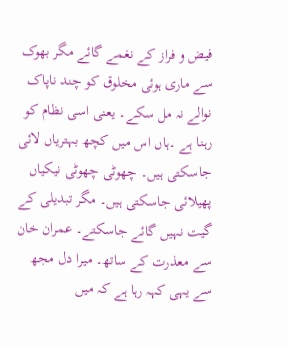فیض و فراز کے نغمے گائے مگر بھوک سے ماری ہوئی مخلوق کو چند ناپاک نوالے نہ مل سکے۔ یعنی اسی نظام کو رہنا ہے ۔ہاں اس میں کچھ بہتریاں لائی جاسکتی ہیں۔ چھوٹی چھوٹی نیکیاں پھیلائی جاسکتی ہیں۔ مگر تبدیلی کے گیت نہیں گائے جاسکتے۔ عمران خان سے معذرت کے ساتھ۔ میرا دل مجھ سے یہی کہہ رہا ہے کہ میں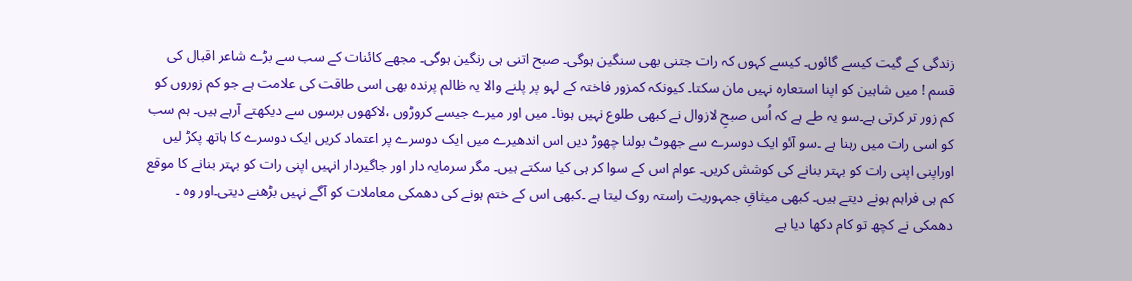زندگی کے گیت کیسے گائوں۔ کیسے کہوں کہ رات جتنی بھی سنگین ہوگی۔ صبح اتنی ہی رنگین ہوگی۔ مجھے کائنات کے سب سے بڑے شاعر اقبال کی قسم ! میں شاہین کو اپنا استعارہ نہیں مان سکتا۔ کیونکہ کمزور فاختہ کے لہو پر پلنے والا یہ ظالم پرندہ بھی اسی طاقت کی علامت ہے جو کم زوروں کو کم زور تر کرتی ہے۔سو یہ طے ہے کہ اُس صبحِ لازوال نے کبھی طلوع نہیں ہونا۔ میں اور میرے جیسے کروڑوں ،لاکھوں برسوں سے دیکھتے آرہے ہیں۔ ہم سب کو اسی رات میں رہنا ہے ۔سو آئو ایک دوسرے سے جھوٹ بولنا چھوڑ دیں اس اندھیرے میں ایک دوسرے پر اعتماد کریں ایک دوسرے کا ہاتھ پکڑ لیں اوراپنی اپنی رات کو بہتر بنانے کی کوشش کریں۔ عوام اس کے سوا کر ہی کیا سکتے ہیں۔ مگر سرمایہ دار اور جاگیردار انہیں اپنی رات کو بہتر بنانے کا موقع کم ہی فراہم ہونے دیتے ہیں۔ کبھی میثاقِ جمہوریت راستہ روک لیتا ہے ۔کبھی اس کے ختم ہونے کی دھمکی معاملات کو آگے نہیں بڑھنے دیتی۔اور وہ ۔ دھمکی نے کچھ تو کام دکھا دیا ہے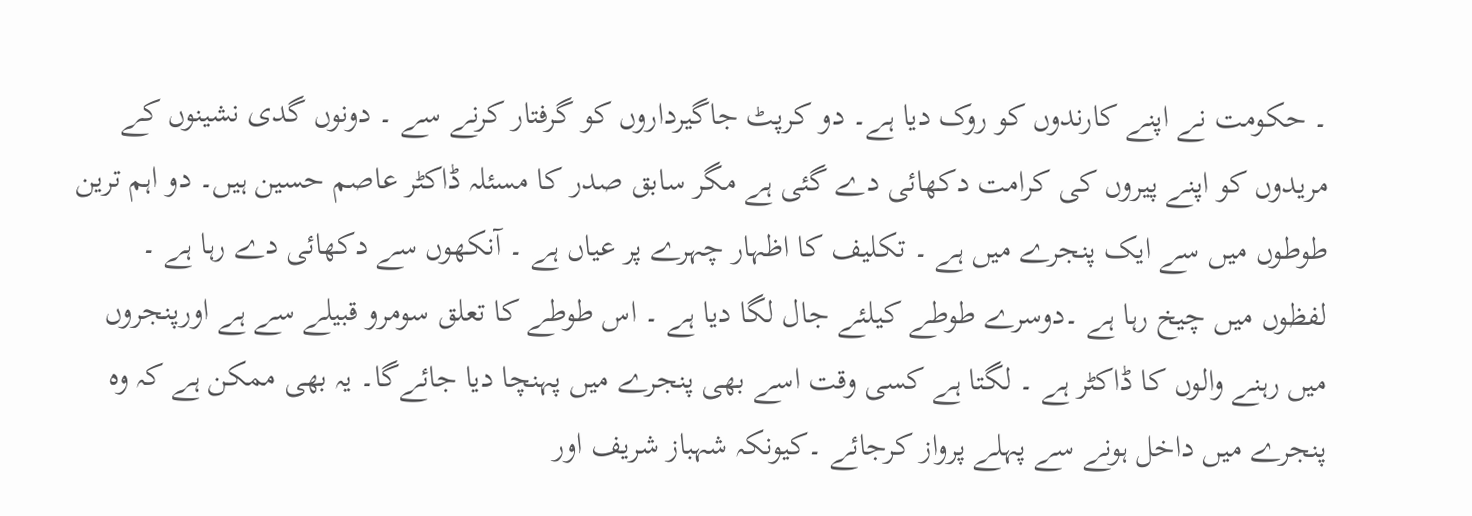۔ حکومت نے اپنے کارندوں کو روک دیا ہے۔ دو کرپٹ جاگیرداروں کو گرفتار کرنے سے ۔ دونوں گدی نشینوں کے مریدوں کو اپنے پیروں کی کرامت دکھائی دے گئی ہے مگر سابق صدر کا مسئلہ ڈاکٹر عاصم حسین ہیں۔ دو اہم ترین طوطوں میں سے ایک پنجرے میں ہے ۔ تکلیف کا اظہار چہرے پر عیاں ہے ۔ آنکھوں سے دکھائی دے رہا ہے ۔ لفظوں میں چیخ رہا ہے ۔دوسرے طوطے کیلئے جال لگا دیا ہے ۔ اس طوطے کا تعلق سومرو قبیلے سے ہے اورپنجروں میں رہنے والوں کا ڈاکٹر ہے ۔ لگتا ہے کسی وقت اسے بھی پنجرے میں پہنچا دیا جائےگا۔ یہ بھی ممکن ہے کہ وہ پنجرے میں داخل ہونے سے پہلے پرواز کرجائے ۔کیونکہ شہباز شریف اور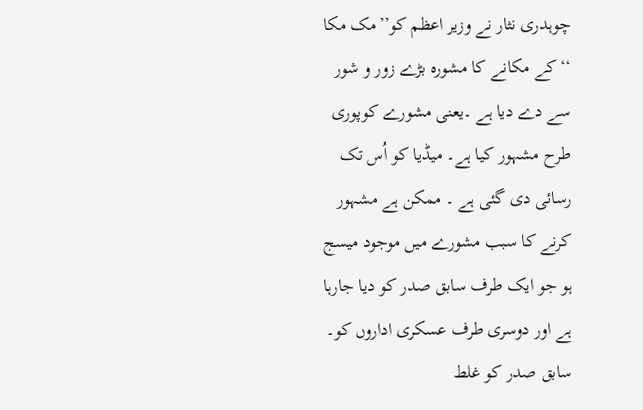چوہدری نثار نے وزیر اعظم کو’’مک مکا ‘‘کے مکانے کا مشورہ بڑے زور و شور سے دے دیا ہے ۔یعنی مشورے کوپوری طرح مشہور کیا ہے۔ میڈیا کو اُس تک رسائی دی گئی ہے ۔ ممکن ہے مشہور کرنے کا سبب مشورے میں موجود میسج ہو جو ایک طرف سابق صدر کو دیا جارہا ہے اور دوسری طرف عسکری اداروں کو۔
سابق صدر کو غلط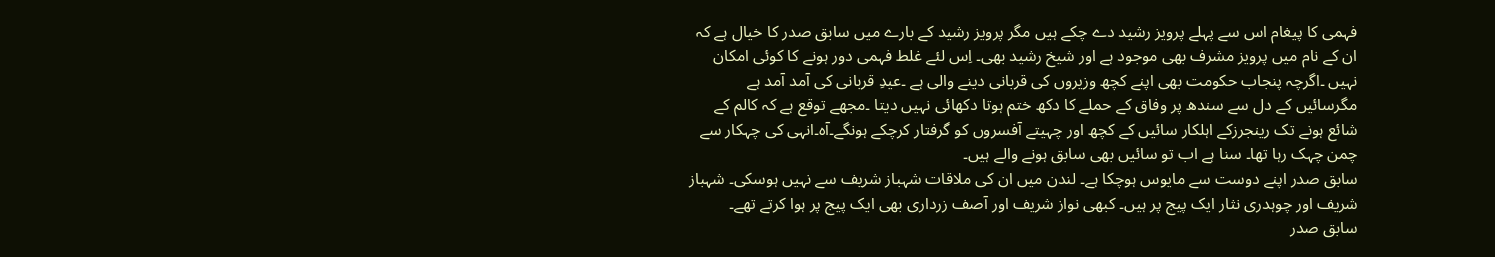فہمی کا پیغام اس سے پہلے پرویز رشید دے چکے ہیں مگر پرویز رشید کے بارے میں سابق صدر کا خیال ہے کہ ان کے نام میں پرویز مشرف بھی موجود ہے اور شیخ رشید بھی۔ اِس لئے غلط فہمی دور ہونے کا کوئی امکان نہیں ۔اگرچہ پنجاب حکومت بھی اپنے کچھ وزیروں کی قربانی دینے والی ہے ۔عیدِ قربانی کی آمد آمد ہے مگرسائیں کے دل سے سندھ پر وفاق کے حملے کا دکھ ختم ہوتا دکھائی نہیں دیتا ۔مجھے توقع ہے کہ کالم کے شائع ہونے تک رینجرزکے اہلکار سائیں کے کچھ اور چہیتے آفسروں کو گرفتار کرچکے ہونگے۔آہ۔انہی کی چہکار سے چمن چہک رہا تھا۔ سنا ہے اب تو سائیں بھی سابق ہونے والے ہیں۔
سابق صدر اپنے دوست سے مایوس ہوچکا ہے۔ لندن میں ان کی ملاقات شہباز شریف سے نہیں ہوسکی۔ شہباز شریف اور چوہدری نثار ایک پیج پر ہیں۔ کبھی نواز شریف اور آصف زرداری بھی ایک پیج پر ہوا کرتے تھے۔
سابق صدر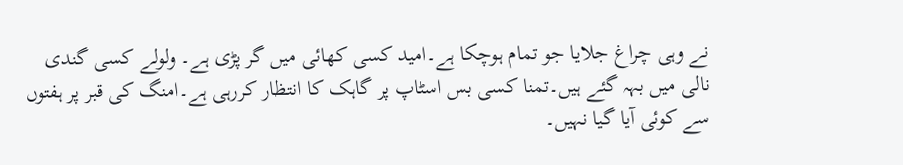نے وہی چراغ جلایا جو تمام ہوچکا ہے۔امید کسی کھائی میں گر پڑی ہے۔ ولولے کسی گندی نالی میں بہہ گئے ہیں۔تمنا کسی بس اسٹاپ پر گاہک کا انتظار کررہی ہے۔امنگ کی قبر پر ہفتوں سے کوئی آیا گیا نہیں۔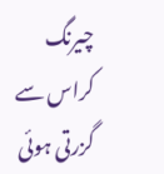چیرنگ کراس سے گزرتی ہوئی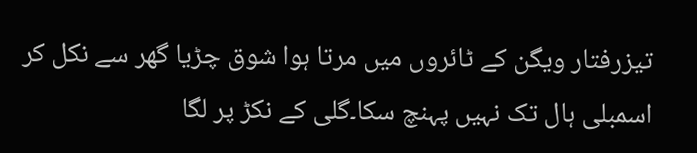تیزرفتار ویگن کے ٹائروں میں مرتا ہوا شوق چڑیا گھر سے نکل کر اسمبلی ہال تک نہیں پہنچ سکا۔گلی کے نکڑ پر لگا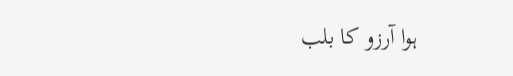ہوا آرزو کا بلب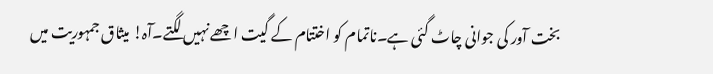بخت آور کی جوانی چاٹ گئی ہے۔ناتمام کو اختتام کے گیت اچھے نہیں لگتے۔آہ! میثاق جمہوریت میں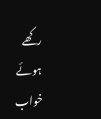رکھے ہوئے خواب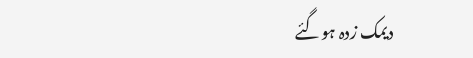دیمک زدہ ہوگئے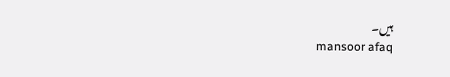ہیں۔
mansoor afaq